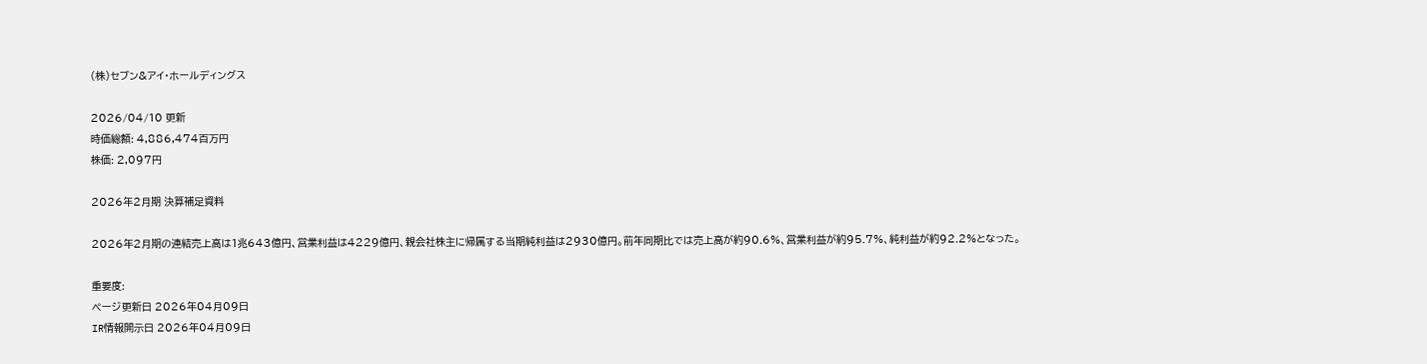(株)セブン&アイ・ホールディングス

2026/04/10 更新
時価総額: 4,886,474百万円
株価: 2,097円

2026年2月期 決算補足資料

2026年2月期の連結売上高は1兆643億円、営業利益は4229億円、親会社株主に帰属する当期純利益は2930億円。前年同期比では売上高が約90.6%、営業利益が約95.7%、純利益が約92.2%となった。

重要度:
ページ更新日 2026年04月09日
IR情報開示日 2026年04月09日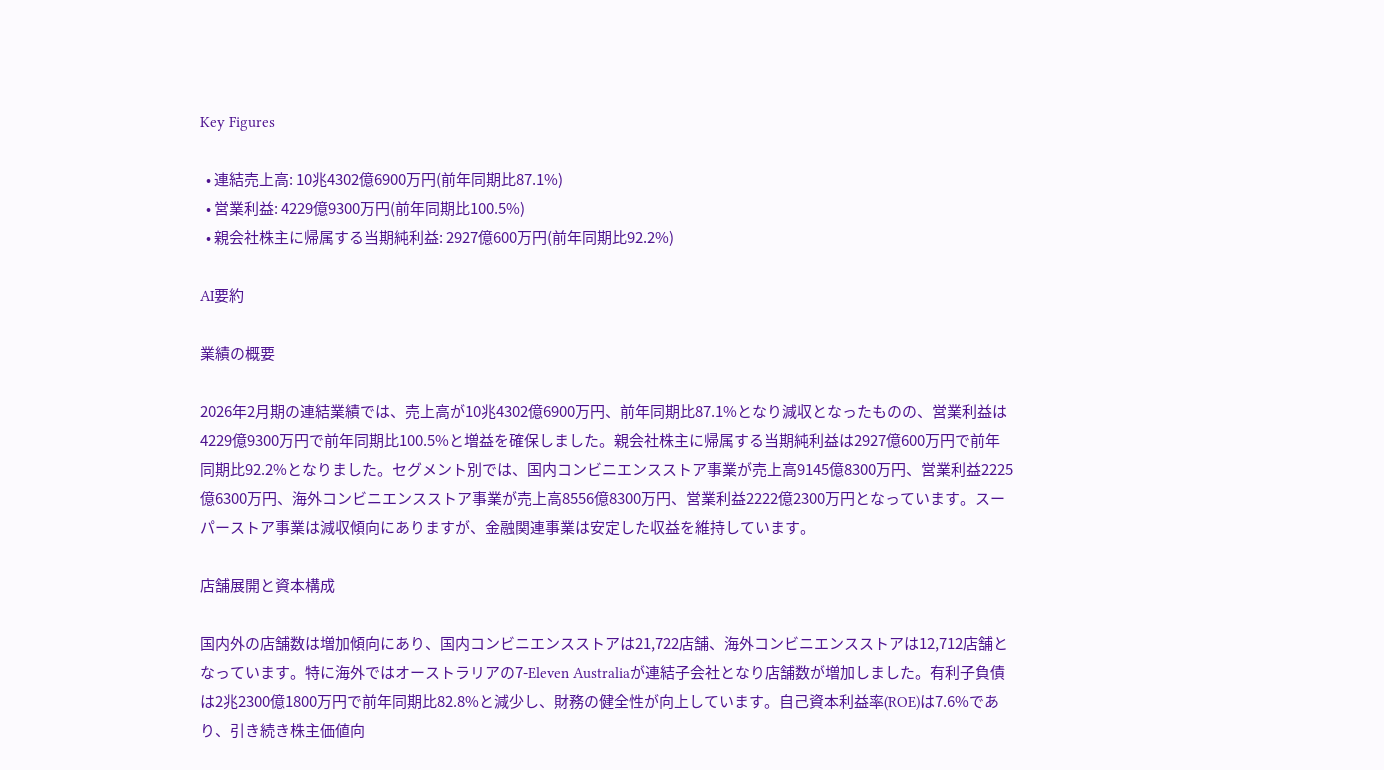Key Figures

  • 連結売上高: 10兆4302億6900万円(前年同期比87.1%)
  • 営業利益: 4229億9300万円(前年同期比100.5%)
  • 親会社株主に帰属する当期純利益: 2927億600万円(前年同期比92.2%)

AI要約

業績の概要

2026年2月期の連結業績では、売上高が10兆4302億6900万円、前年同期比87.1%となり減収となったものの、営業利益は4229億9300万円で前年同期比100.5%と増益を確保しました。親会社株主に帰属する当期純利益は2927億600万円で前年同期比92.2%となりました。セグメント別では、国内コンビニエンスストア事業が売上高9145億8300万円、営業利益2225億6300万円、海外コンビニエンスストア事業が売上高8556億8300万円、営業利益2222億2300万円となっています。スーパーストア事業は減収傾向にありますが、金融関連事業は安定した収益を維持しています。

店舗展開と資本構成

国内外の店舗数は増加傾向にあり、国内コンビニエンスストアは21,722店舗、海外コンビニエンスストアは12,712店舗となっています。特に海外ではオーストラリアの7-Eleven Australiaが連結子会社となり店舗数が増加しました。有利子負債は2兆2300億1800万円で前年同期比82.8%と減少し、財務の健全性が向上しています。自己資本利益率(ROE)は7.6%であり、引き続き株主価値向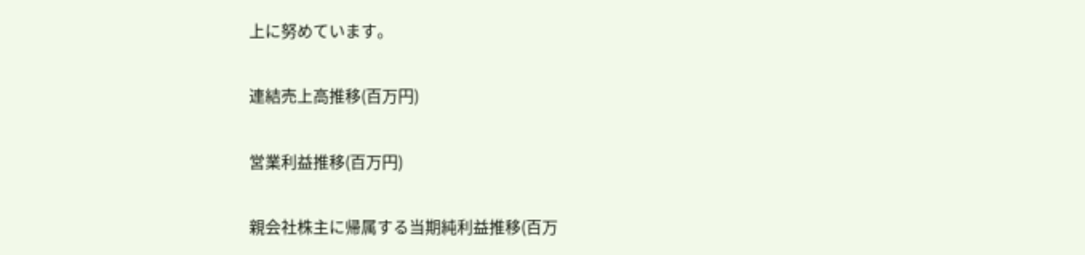上に努めています。

連結売上高推移(百万円)

営業利益推移(百万円)

親会社株主に帰属する当期純利益推移(百万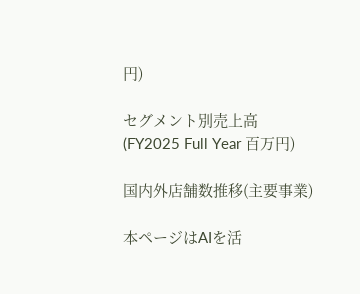円)

セグメント別売上高(FY2025 Full Year 百万円)

国内外店舗数推移(主要事業)

本ページはAIを活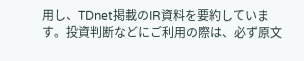用し、TDnet掲載のIR資料を要約しています。投資判断などにご利用の際は、必ず原文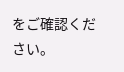をご確認ください。